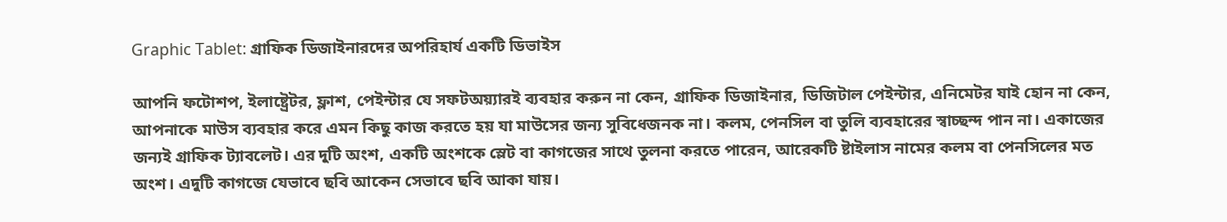Graphic Tablet: গ্রাফিক ডিজাইনারদের অপরিহার্য একটি ডিভাইস

আপনি ফটোশপ, ইলাষ্ট্রেটর, ফ্লাশ, পেইন্টার যে সফটঅয়্যারই ব্যবহার করুন না কেন, গ্রাফিক ডিজাইনার, ডিজিটাল পেইন্টার, এনিমেটর যাই হোন না কেন, আপনাকে মাউস ব্যবহার করে এমন কিছু কাজ করতে হয় যা মাউসের জন্য সুবিধেজনক না। কলম, পেনসিল বা তুলি ব্যবহারের স্বাচ্ছন্দ পান না। একাজের জন্যই গ্রাফিক ট্যাবলেট। এর দুটি অংশ, একটি অংশকে স্লেট বা কাগজের সাথে তুলনা করতে পারেন, আরেকটি ষ্টাইলাস নামের কলম বা পেনসিলের মত অংশ। এদুটি কাগজে যেভাবে ছবি আকেন সেভাবে ছবি আকা যায়।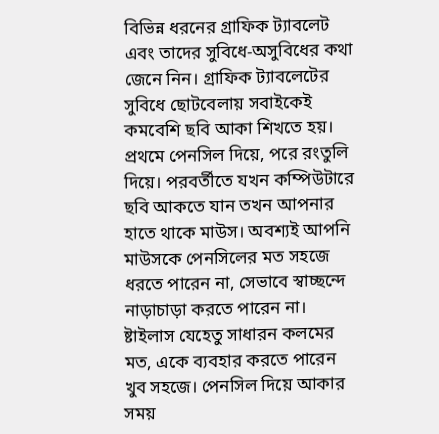বিভিন্ন ধরনের গ্রাফিক ট্যাবলেট এবং তাদের সুবিধে-অসুবিধের কথা জেনে নিন। গ্রাফিক ট্যাবলেটের সুবিধে ছোটবেলায় সবাইকেই কমবেশি ছবি আকা শিখতে হয়। প্রথমে পেনসিল দিয়ে, পরে রংতুলি দিয়ে। পরবর্তীতে যখন কম্পিউটারে ছবি আকতে যান তখন আপনার হাতে থাকে মাউস। অবশ্যই আপনি মাউসকে পেনসিলের মত সহজে ধরতে পারেন না, সেভাবে স্বাচ্ছন্দে নাড়াচাড়া করতে পারেন না। ষ্টাইলাস যেহেতু সাধারন কলমের মত, একে ব্যবহার করতে পারেন খুব সহজে। পেনসিল দিয়ে আকার সময়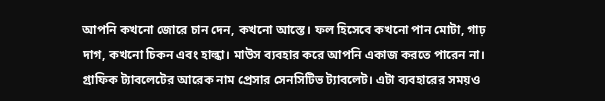আপনি কখনো জোরে চান দেন, কখনো আস্তে। ফল হিসেবে কখনো পান মোটা, গাঢ় দাগ, কখনো চিকন এবং হাল্কা। মাউস ব্যবহার করে আপনি একাজ করতে পারেন না। গ্রাফিক ট্যাবলেটের আরেক নাম প্রেসার সেনসিটিভ ট্যাবলেট। এটা ব্যবহারের সময়ও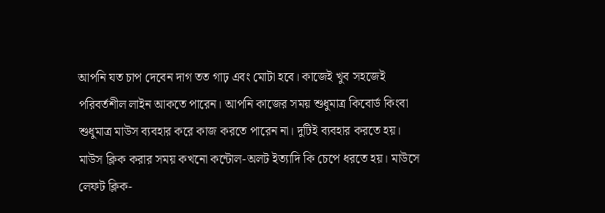আপনি যত চাপ দেবেন দাগ তত গাঢ় এবং মোটা হবে। কাজেই খুব সহজেই পরিবর্তশীল লাইন আকতে পারেন। আপনি কাজের সময় শুধুমাত্র কিবোর্ড কিংবা শুধুমাত্র মাউস ব্যবহার করে কাজ করতে পারেন না। দুটিই ব্যবহার করতে হয়। মাউস ক্লিক করার সময় কখনো কন্টোল-অলট ইত্যাদি কি চেপে ধরতে হয়। মাউসে লেফট ক্লিক-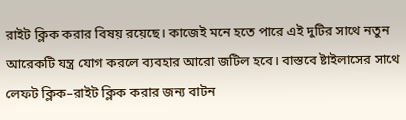রাইট ক্লিক করার বিষয় রয়েছে। কাজেই মনে হতে পারে এই দুটির সাথে নতুন আরেকটি যন্ত্র যোগ করলে ব্যবহার আরো জটিল হবে। বাস্তবে ষ্টাইলাসের সাথে লেফট ক্লিক–রাইট ক্লিক করার জন্য বাটন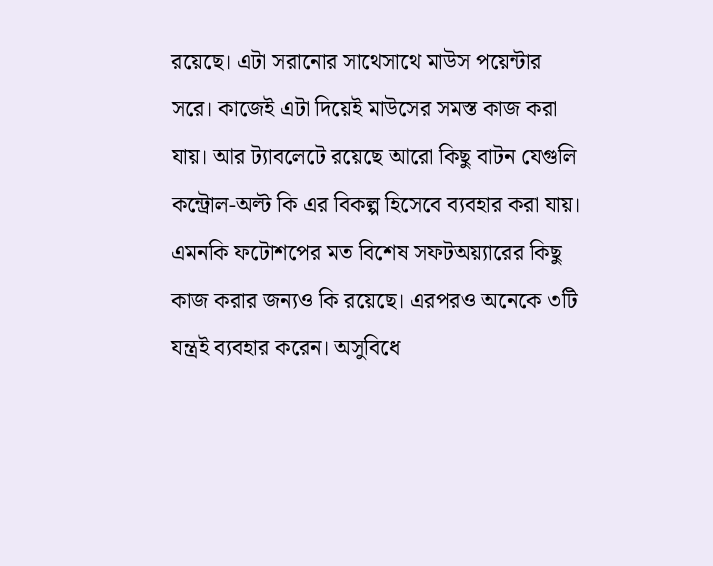রয়েছে। এটা সরানোর সাথেসাথে মাউস পয়েন্টার সরে। কাজেই এটা দিয়েই মাউসের সমস্ত কাজ করা যায়। আর ট্যাবলেটে রয়েছে আরো কিছু বাটন যেগুলি কন্ট্রোল-অল্ট কি এর বিকল্প হিসেবে ব্যবহার করা যায়। এমনকি ফটোশপের মত বিশেষ সফটঅয়্যারের কিছু কাজ করার জন্যও কি রয়েছে। এরপরও অনেকে ৩টি যন্ত্রই ব্যবহার করেন। অসুবিধে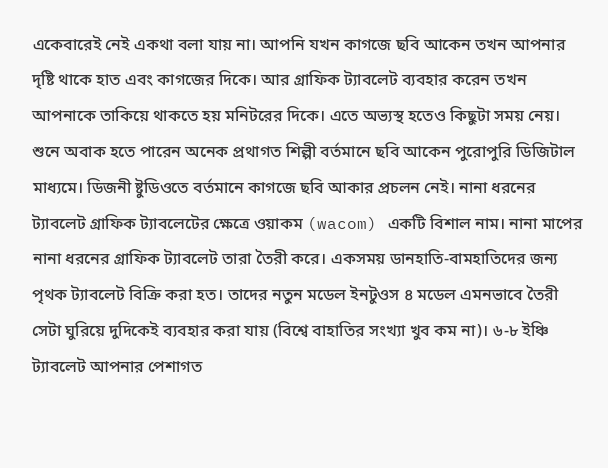একেবারেই নেই একথা বলা যায় না। আপনি যখন কাগজে ছবি আকেন তখন আপনার দৃষ্টি থাকে হাত এবং কাগজের দিকে। আর গ্রাফিক ট্যাবলেট ব্যবহার করেন তখন আপনাকে তাকিয়ে থাকতে হয় মনিটরের দিকে। এতে অভ্যস্থ হতেও কিছুটা সময় নেয়। শুনে অবাক হতে পারেন অনেক প্রথাগত শিল্পী বর্তমানে ছবি আকেন পুরোপুরি ডিজিটাল মাধ্যমে। ডিজনী ষ্টুডিওতে বর্তমানে কাগজে ছবি আকার প্রচলন নেই। নানা ধরনের ট্যাবলেট গ্রাফিক ট্যাবলেটের ক্ষেত্রে ওয়াকম (wacom) একটি বিশাল নাম। নানা মাপের নানা ধরনের গ্রাফিক ট্যাবলেট তারা তৈরী করে। একসময় ডানহাতি-বামহাতিদের জন্য পৃথক ট্যাবলেট বিক্রি করা হত। তাদের নতুন মডেল ইনটুওস ৪ মডেল এমনভাবে তৈরী সেটা ঘুরিয়ে দুদিকেই ব্যবহার করা যায় (বিশ্বে বাহাতির সংখ্যা খুব কম না)। ৬-৮ ইঞ্চি ট্যাবলেট আপনার পেশাগত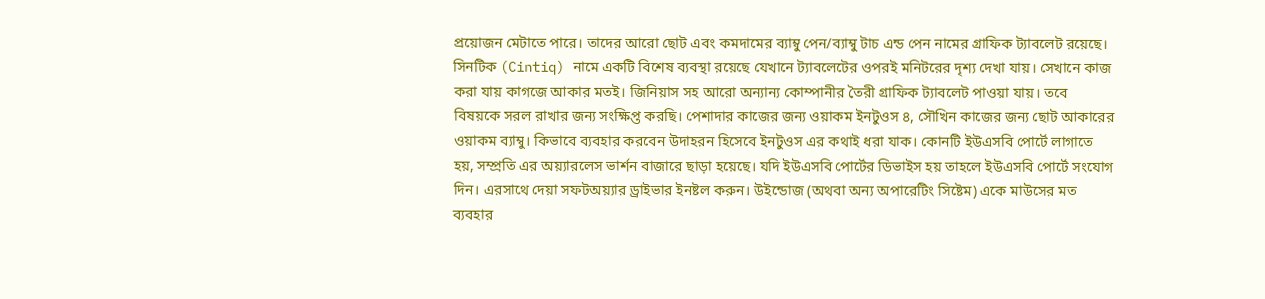প্রয়োজন মেটাতে পারে। তাদের আরো ছোট এবং কমদামের ব্যাম্বু পেন/ব্যাম্বু টাচ এন্ড পেন নামের গ্রাফিক ট্যাবলেট রয়েছে। সিনটিক (Cintiq) নামে একটি বিশেষ ব্যবস্থা রয়েছে যেখানে ট্যাবলেটের ওপরই মনিটরের দৃশ্য দেখা যায়। সেখানে কাজ করা যায় কাগজে আকার মতই। জিনিয়াস সহ আরো অন্যান্য কোম্পানীর তৈরী গ্রাফিক ট্যাবলেট পাওয়া যায়। তবে বিষয়কে সরল রাখার জন্য সংক্ষিপ্ত করছি। পেশাদার কাজের জন্য ওয়াকম ইনটুওস ৪, সৌখিন কাজের জন্য ছোট আকারের ওয়াকম ব্যাম্বু। কিভাবে ব্যবহার করবেন উদাহরন হিসেবে ইনটুওস এর কথাই ধরা যাক। কোনটি ইউএসবি পোর্টে লাগাতে হয়, সম্প্রতি এর অয়্যারলেস ভার্শন বাজারে ছাড়া হয়েছে। যদি ইউএসবি পোর্টের ডিভাইস হয় তাহলে ইউএসবি পোর্টে সংযোগ দিন। এরসাথে দেয়া সফটঅয়্যার ড্রাইভার ইনষ্টল করুন। উইন্ডোজ (অথবা অন্য অপারেটিং সিষ্টেম) একে মাউসের মত ব্যবহার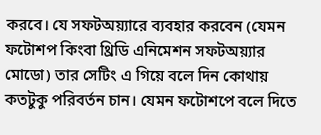করবে। যে সফটঅয়্যারে ব্যবহার করবেন (যেমন ফটোশপ কিংবা থ্রিডি এনিমেশন সফটঅয়্যার মোডো) তার সেটিং এ গিয়ে বলে দিন কোথায় কতটুকু পরিবর্তন চান। যেমন ফটোশপে বলে দিতে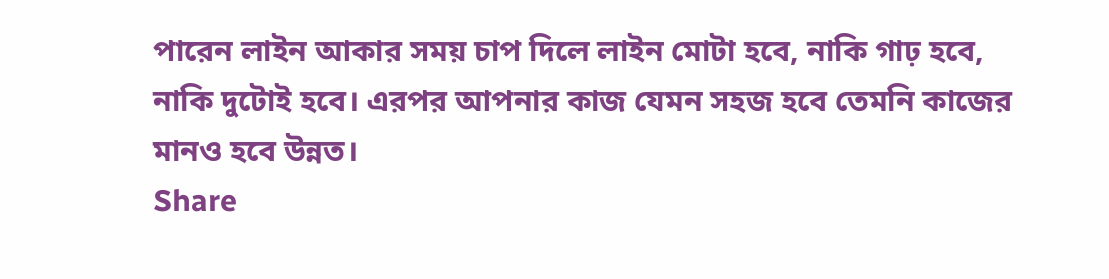পারেন লাইন আকার সময় চাপ দিলে লাইন মোটা হবে, নাকি গাঢ় হবে, নাকি দুটোই হবে। এরপর আপনার কাজ যেমন সহজ হবে তেমনি কাজের মানও হবে উন্নত।
Share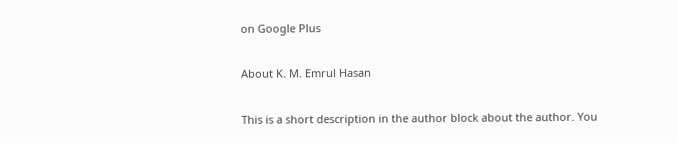on Google Plus

About K. M. Emrul Hasan

This is a short description in the author block about the author. You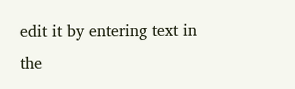edit it by entering text in the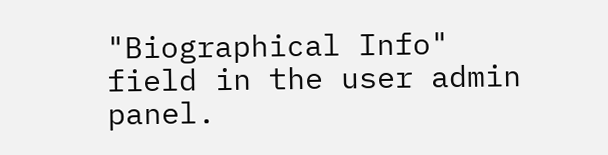"Biographical Info" field in the user admin panel.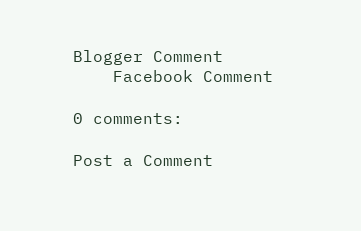Blogger Comment
    Facebook Comment

0 comments:

Post a Comment